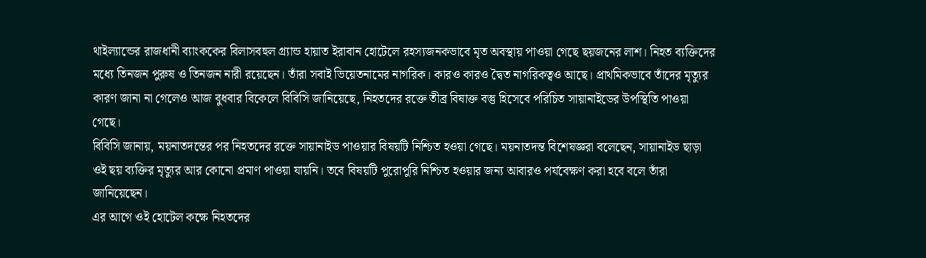থাইল্যান্ডের রাজধানী ব্যাংককের বিলাসবহুল গ্র্যান্ড হায়াত ইরাবান হোটেলে রহস্যজনকভাবে মৃত অবস্থায় পাওয়া গেছে ছয়জনের লাশ। নিহত ব্যক্তিদের মধ্যে তিনজন পুরুষ ও তিনজন নারী রয়েছেন। তাঁরা সবাই ভিয়েতনামের নাগরিক। কারও কারও দ্বৈত নাগরিকত্বও আছে। প্রাথমিকভাবে তাঁদের মৃত্যুর কারণ জানা না গেলেও আজ বুধবার বিকেলে বিবিসি জানিয়েছে, নিহতদের রক্তে তীব্র বিষাক্ত বস্তু হিসেবে পরিচিত সায়ানাইডের উপস্থিতি পাওয়া গেছে।
বিবিসি জানায়, ময়নাতদন্তের পর নিহতদের রক্তে সায়ানাইড পাওয়ার বিষয়টি নিশ্চিত হওয়া গেছে। ময়নাতদন্ত বিশেষজ্ঞরা বলেছেন, সায়ানাইড ছাড়া ওই ছয় ব্যক্তির মৃত্যুর আর কোনো প্রমাণ পাওয়া যায়নি। তবে বিষয়টি পুরোপুরি নিশ্চিত হওয়ার জন্য আবারও পর্যবেক্ষণ করা হবে বলে তাঁরা জানিয়েছেন।
এর আগে ওই হোটেল কক্ষে নিহতদের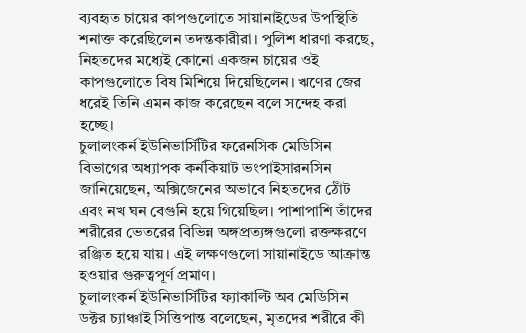ব্যবহৃত চায়ের কাপগুলোতে সায়ানাইডের উপস্থিতি শনাক্ত করেছিলেন তদন্তকারীরা। পুলিশ ধারণা করছে, নিহতদের মধ্যেই কোনো একজন চায়ের ওই কাপগুলোতে বিষ মিশিয়ে দিয়েছিলেন। ঋণের জের ধরেই তিনি এমন কাজ করেছেন বলে সন্দেহ করা হচ্ছে।
চুলালংকর্ন ইউনিভার্সিটির ফরেনসিক মেডিসিন বিভাগের অধ্যাপক কর্নকিয়াট ভংপাইসারনসিন জানিয়েছেন, অক্সিজেনের অভাবে নিহতদের ঠোঁট এবং নখ ঘন বেগুনি হয়ে গিয়েছিল। পাশাপাশি তাঁদের শরীরের ভেতরের বিভিন্ন অঙ্গপ্রত্যঙ্গগুলো রক্তক্ষরণে রঞ্জিত হয়ে যায়। এই লক্ষণগুলো সায়ানাইডে আক্রান্ত হওয়ার গুরুত্বপূর্ণ প্রমাণ।
চুলালংকর্ন ইউনিভার্সিটির ফ্যাকাল্টি অব মেডিসিন ডক্টর চ্যাঞ্চাই সিত্তিপান্ত বলেছেন, মৃতদের শরীরে কী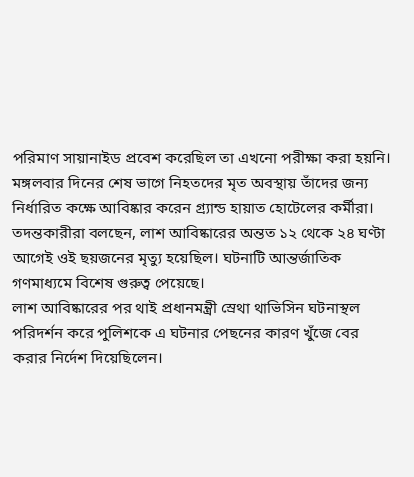পরিমাণ সায়ানাইড প্রবেশ করেছিল তা এখনো পরীক্ষা করা হয়নি।
মঙ্গলবার দিনের শেষ ভাগে নিহতদের মৃত অবস্থায় তাঁদের জন্য নির্ধারিত কক্ষে আবিষ্কার করেন গ্র্যান্ড হায়াত হোটেলের কর্মীরা। তদন্তকারীরা বলছেন, লাশ আবিষ্কারের অন্তত ১২ থেকে ২৪ ঘণ্টা আগেই ওই ছয়জনের মৃত্যু হয়েছিল। ঘটনাটি আন্তর্জাতিক গণমাধ্যমে বিশেষ গুরুত্ব পেয়েছে।
লাশ আবিষ্কারের পর থাই প্রধানমন্ত্রী স্রেথা থাভিসিন ঘটনাস্থল পরিদর্শন করে পুলিশকে এ ঘটনার পেছনের কারণ খুঁজে বের করার নির্দেশ দিয়েছিলেন।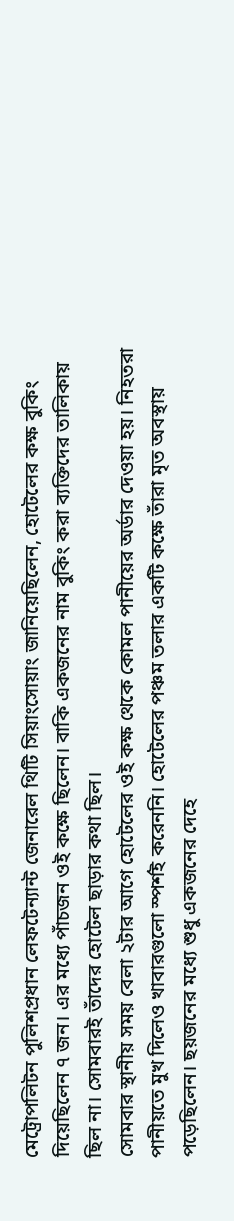মেট্রোপলিটন পুলিশপ্রধান লেফটেন্যান্ট জেনারেল থিটি সিয়াংসোয়াং জানিয়েছিলেন, হোটেলের কক্ষ বুকিং দিয়েছিলেন ৭ জন। এর মধ্যে পাঁচজন ওই কক্ষে ছিলেন। বাকি একজনের নাম বুকিং করা ব্যক্তিদের তালিকায় ছিল না। সোমবারই তাঁদের হোটেল ছাড়ার কথা ছিল।
সোমবার স্থানীয় সময় বেলা ২টার আগে হোটেলের ওই কক্ষ থেকে কোমল পানীয়ের অর্ডার দেওয়া হয়। নিহতরা পানীয়তে মুখ দিলেও খাবারগুলো স্পর্শই করেননি। হোটেলের পঞ্চম তলার একটি কক্ষে তাঁরা মৃত অবস্থায় পড়েছিলেন। ছয়জনের মধ্যে শুধু একজনের দেহে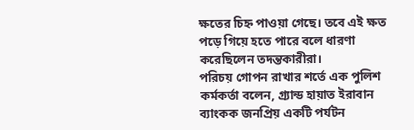ক্ষতের চিহ্ন পাওয়া গেছে। তবে এই ক্ষত পড়ে গিয়ে হতে পারে বলে ধারণা করেছিলেন তদন্তকারীরা।
পরিচয় গোপন রাখার শর্তে এক পুলিশ কর্মকর্তা বলেন, গ্র্যান্ড হায়াত ইরাবান ব্যাংকক জনপ্রিয় একটি পর্যটন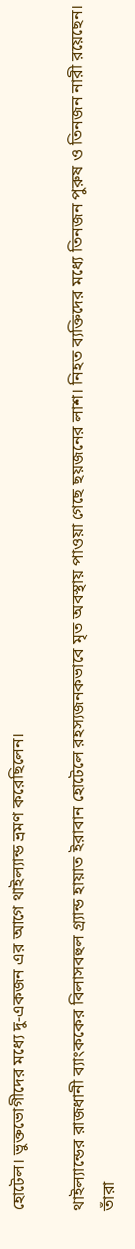হোটেল। ভুক্তভোগীদের মধ্যে দু-একজন এর আগে থাইল্যান্ড ভ্রমণ করেছিলেন।

থাইল্যান্ডের রাজধানী ব্যাংককের বিলাসবহুল গ্র্যান্ড হায়াত ইরাবান হোটেলে রহস্যজনকভাবে মৃত অবস্থায় পাওয়া গেছে ছয়জনের লাশ। নিহত ব্যক্তিদের মধ্যে তিনজন পুরুষ ও তিনজন নারী রয়েছেন। তাঁরা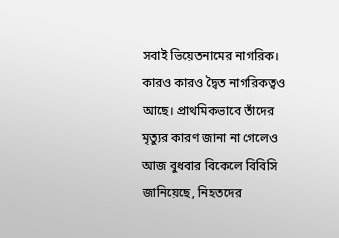সবাই ভিয়েতনামের নাগরিক। কারও কারও দ্বৈত নাগরিকত্বও আছে। প্রাথমিকভাবে তাঁদের মৃত্যুর কারণ জানা না গেলেও আজ বুধবার বিকেলে বিবিসি জানিয়েছে, নিহতদের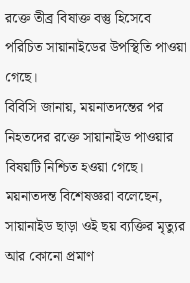রক্তে তীব্র বিষাক্ত বস্তু হিসেবে পরিচিত সায়ানাইডের উপস্থিতি পাওয়া গেছে।
বিবিসি জানায়, ময়নাতদন্তের পর নিহতদের রক্তে সায়ানাইড পাওয়ার বিষয়টি নিশ্চিত হওয়া গেছে। ময়নাতদন্ত বিশেষজ্ঞরা বলেছেন, সায়ানাইড ছাড়া ওই ছয় ব্যক্তির মৃত্যুর আর কোনো প্রমাণ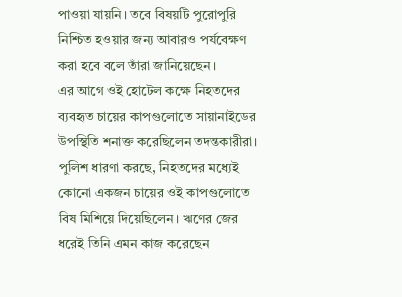পাওয়া যায়নি। তবে বিষয়টি পুরোপুরি নিশ্চিত হওয়ার জন্য আবারও পর্যবেক্ষণ করা হবে বলে তাঁরা জানিয়েছেন।
এর আগে ওই হোটেল কক্ষে নিহতদের ব্যবহৃত চায়ের কাপগুলোতে সায়ানাইডের উপস্থিতি শনাক্ত করেছিলেন তদন্তকারীরা। পুলিশ ধারণা করছে, নিহতদের মধ্যেই কোনো একজন চায়ের ওই কাপগুলোতে বিষ মিশিয়ে দিয়েছিলেন। ঋণের জের ধরেই তিনি এমন কাজ করেছেন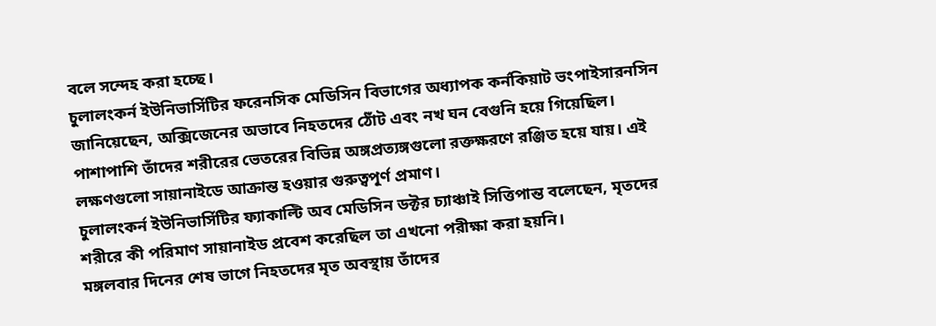বলে সন্দেহ করা হচ্ছে।
চুলালংকর্ন ইউনিভার্সিটির ফরেনসিক মেডিসিন বিভাগের অধ্যাপক কর্নকিয়াট ভংপাইসারনসিন জানিয়েছেন, অক্সিজেনের অভাবে নিহতদের ঠোঁট এবং নখ ঘন বেগুনি হয়ে গিয়েছিল। পাশাপাশি তাঁদের শরীরের ভেতরের বিভিন্ন অঙ্গপ্রত্যঙ্গগুলো রক্তক্ষরণে রঞ্জিত হয়ে যায়। এই লক্ষণগুলো সায়ানাইডে আক্রান্ত হওয়ার গুরুত্বপূর্ণ প্রমাণ।
চুলালংকর্ন ইউনিভার্সিটির ফ্যাকাল্টি অব মেডিসিন ডক্টর চ্যাঞ্চাই সিত্তিপান্ত বলেছেন, মৃতদের শরীরে কী পরিমাণ সায়ানাইড প্রবেশ করেছিল তা এখনো পরীক্ষা করা হয়নি।
মঙ্গলবার দিনের শেষ ভাগে নিহতদের মৃত অবস্থায় তাঁদের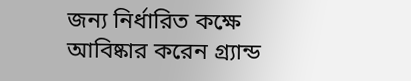জন্য নির্ধারিত কক্ষে আবিষ্কার করেন গ্র্যান্ড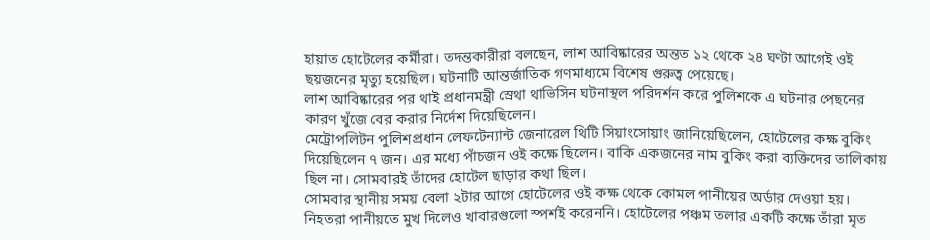হায়াত হোটেলের কর্মীরা। তদন্তকারীরা বলছেন, লাশ আবিষ্কারের অন্তত ১২ থেকে ২৪ ঘণ্টা আগেই ওই ছয়জনের মৃত্যু হয়েছিল। ঘটনাটি আন্তর্জাতিক গণমাধ্যমে বিশেষ গুরুত্ব পেয়েছে।
লাশ আবিষ্কারের পর থাই প্রধানমন্ত্রী স্রেথা থাভিসিন ঘটনাস্থল পরিদর্শন করে পুলিশকে এ ঘটনার পেছনের কারণ খুঁজে বের করার নির্দেশ দিয়েছিলেন।
মেট্রোপলিটন পুলিশপ্রধান লেফটেন্যান্ট জেনারেল থিটি সিয়াংসোয়াং জানিয়েছিলেন, হোটেলের কক্ষ বুকিং দিয়েছিলেন ৭ জন। এর মধ্যে পাঁচজন ওই কক্ষে ছিলেন। বাকি একজনের নাম বুকিং করা ব্যক্তিদের তালিকায় ছিল না। সোমবারই তাঁদের হোটেল ছাড়ার কথা ছিল।
সোমবার স্থানীয় সময় বেলা ২টার আগে হোটেলের ওই কক্ষ থেকে কোমল পানীয়ের অর্ডার দেওয়া হয়। নিহতরা পানীয়তে মুখ দিলেও খাবারগুলো স্পর্শই করেননি। হোটেলের পঞ্চম তলার একটি কক্ষে তাঁরা মৃত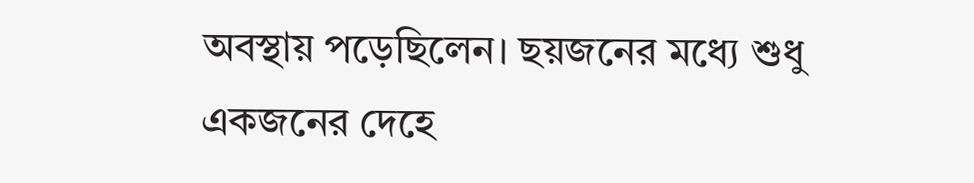অবস্থায় পড়েছিলেন। ছয়জনের মধ্যে শুধু একজনের দেহে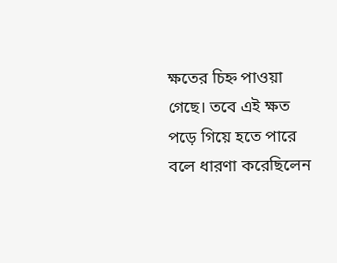ক্ষতের চিহ্ন পাওয়া গেছে। তবে এই ক্ষত পড়ে গিয়ে হতে পারে বলে ধারণা করেছিলেন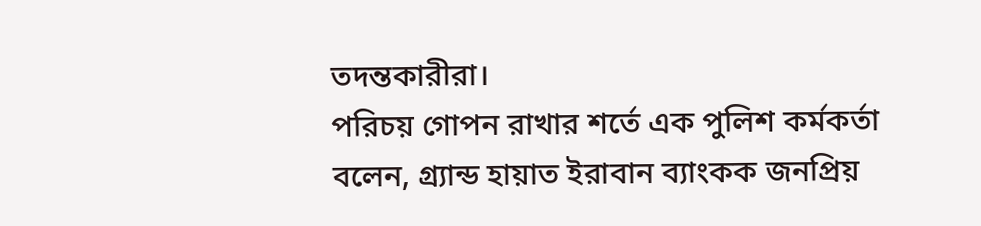তদন্তকারীরা।
পরিচয় গোপন রাখার শর্তে এক পুলিশ কর্মকর্তা বলেন, গ্র্যান্ড হায়াত ইরাবান ব্যাংকক জনপ্রিয়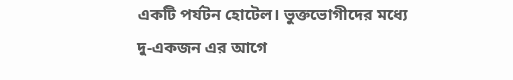একটি পর্যটন হোটেল। ভুক্তভোগীদের মধ্যে দু-একজন এর আগে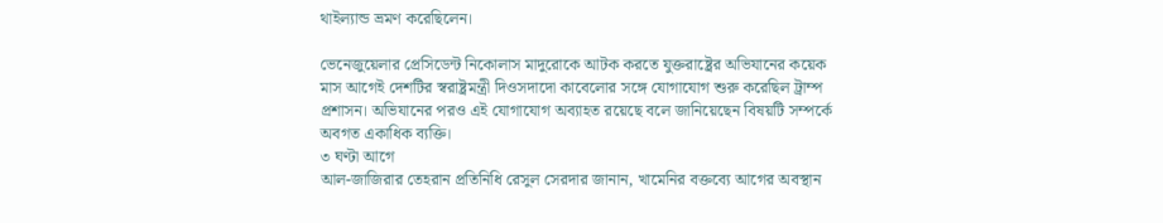থাইল্যান্ড ভ্রমণ করেছিলেন।

ভেনেজুয়েলার প্রেসিডেন্ট নিকোলাস মাদুরোকে আটক করতে যুক্তরাষ্ট্রের অভিযানের কয়েক মাস আগেই দেশটির স্বরাষ্ট্রমন্ত্রী দিওসদাদো কাবেলোর সঙ্গে যোগাযোগ শুরু করেছিল ট্রাম্প প্রশাসন। অভিযানের পরও এই যোগাযোগ অব্যাহত রয়েছে বলে জানিয়েছেন বিষয়টি সম্পর্কে অবগত একাধিক ব্যক্তি।
৩ ঘণ্টা আগে
আল-জাজিরার তেহরান প্রতিনিধি রেসুল সেরদার জানান, খামেনির বক্তব্যে আগের অবস্থান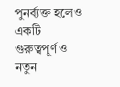পুনর্ব্যক্ত হলেও একটি গুরুত্বপূর্ণ ও নতুন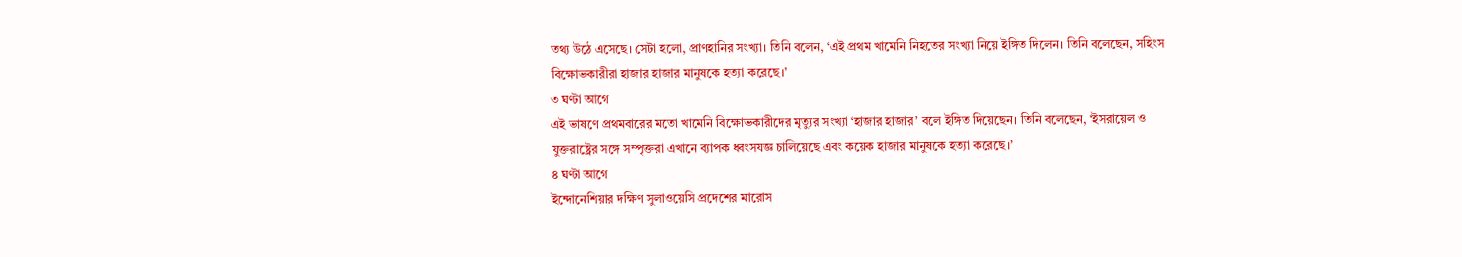তথ্য উঠে এসেছে। সেটা হলো, প্রাণহানির সংখ্যা। তিনি বলেন, ‘এই প্রথম খামেনি নিহতের সংখ্যা নিয়ে ইঙ্গিত দিলেন। তিনি বলেছেন, সহিংস বিক্ষোভকারীরা হাজার হাজার মানুষকে হত্যা করেছে।’
৩ ঘণ্টা আগে
এই ভাষণে প্রথমবারের মতো খামেনি বিক্ষোভকারীদের মৃত্যুর সংখ্যা ‘হাজার হাজার’ বলে ইঙ্গিত দিয়েছেন। তিনি বলেছেন, ‘ইসরায়েল ও যুক্তরাষ্ট্রের সঙ্গে সম্পৃক্তরা এখানে ব্যাপক ধ্বংসযজ্ঞ চালিয়েছে এবং কয়েক হাজার মানুষকে হত্যা করেছে।’
৪ ঘণ্টা আগে
ইন্দোনেশিয়ার দক্ষিণ সুলাওয়েসি প্রদেশের মারোস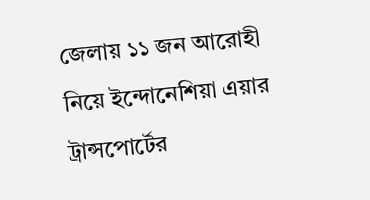জেলায় ১১ জন আরোহী নিয়ে ইন্দোনেশিয়া এয়ার ট্রান্সপোর্টের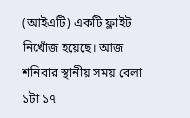(আইএটি) একটি ফ্লাইট নিখোঁজ হয়েছে। আজ শনিবার স্থানীয় সময় বেলা ১টা ১৭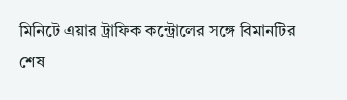মিনিটে এয়ার ট্রাফিক কন্ট্রোলের সঙ্গে বিমানটির শেষ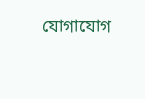যোগাযোগ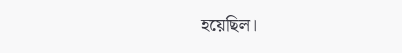হয়েছিল।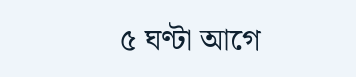৫ ঘণ্টা আগে